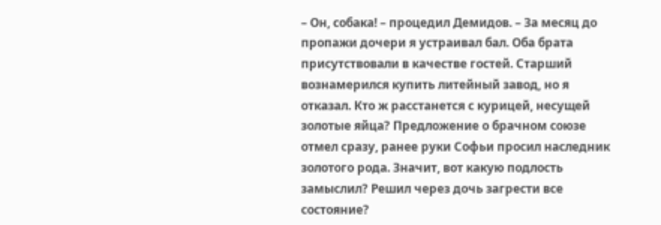– Он, собака! – процедил Демидов. – За месяц до пропажи дочери я устраивал бал. Оба брата присутствовали в качестве гостей. Старший вознамерился купить литейный завод, но я отказал. Кто ж расстанется с курицей, несущей золотые яйца? Предложение о брачном союзе отмел сразу, ранее руки Софьи просил наследник золотого рода. Значит, вот какую подлость замыслил? Решил через дочь загрести все состояние?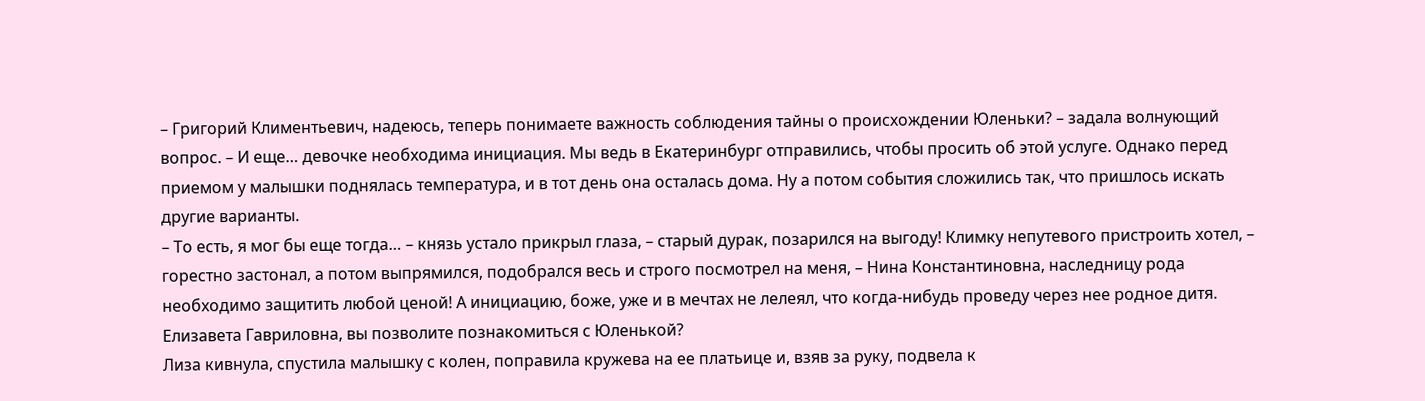– Григорий Климентьевич, надеюсь, теперь понимаете важность соблюдения тайны о происхождении Юленьки? – задала волнующий вопрос. – И еще… девочке необходима инициация. Мы ведь в Екатеринбург отправились, чтобы просить об этой услуге. Однако перед приемом у малышки поднялась температура, и в тот день она осталась дома. Ну а потом события сложились так, что пришлось искать другие варианты.
– То есть, я мог бы еще тогда… – князь устало прикрыл глаза, – старый дурак, позарился на выгоду! Климку непутевого пристроить хотел, – горестно застонал, а потом выпрямился, подобрался весь и строго посмотрел на меня, – Нина Константиновна, наследницу рода необходимо защитить любой ценой! А инициацию, боже, уже и в мечтах не лелеял, что когда-нибудь проведу через нее родное дитя. Елизавета Гавриловна, вы позволите познакомиться с Юленькой?
Лиза кивнула, спустила малышку с колен, поправила кружева на ее платьице и, взяв за руку, подвела к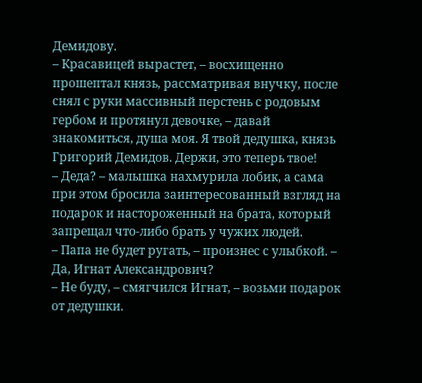Демидову.
– Красавицей вырастет, – восхищенно прошептал князь, рассматривая внучку, после снял с руки массивный перстень с родовым гербом и протянул девочке, – давай знакомиться, душа моя. Я твой дедушка, князь Григорий Демидов. Держи, это теперь твое!
– Деда? – малышка нахмурила лобик, а сама при этом бросила заинтересованный взгляд на подарок и настороженный на брата, который запрещал что-либо брать у чужих людей.
– Папа не будет ругать, – произнес с улыбкой. – Да, Игнат Александрович?
– Не буду, – смягчился Игнат, – возьми подарок от дедушки.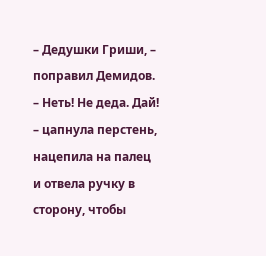– Дедушки Гриши, – поправил Демидов.
– Неть! Не деда. Дай! – цапнула перстень, нацепила на палец и отвела ручку в сторону, чтобы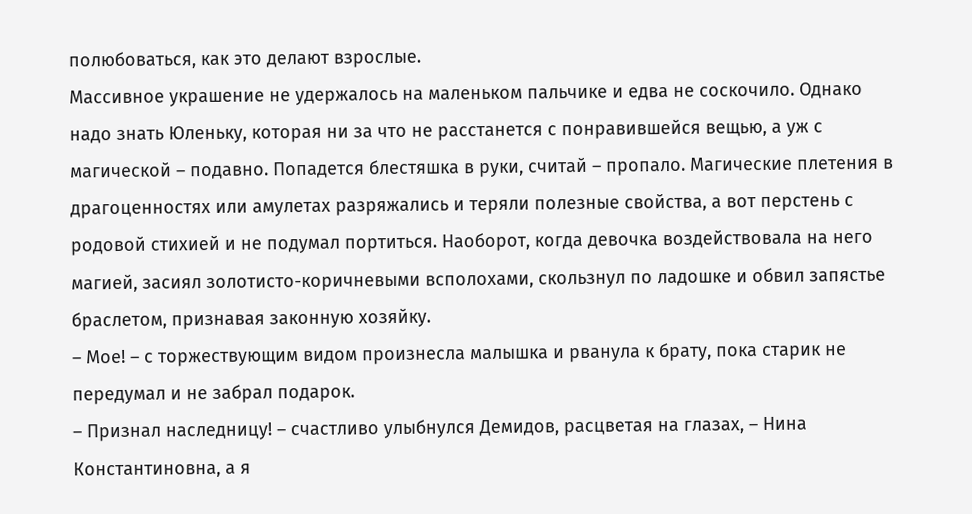полюбоваться, как это делают взрослые.
Массивное украшение не удержалось на маленьком пальчике и едва не соскочило. Однако надо знать Юленьку, которая ни за что не расстанется с понравившейся вещью, а уж с магической – подавно. Попадется блестяшка в руки, считай – пропало. Магические плетения в драгоценностях или амулетах разряжались и теряли полезные свойства, а вот перстень с родовой стихией и не подумал портиться. Наоборот, когда девочка воздействовала на него магией, засиял золотисто-коричневыми всполохами, скользнул по ладошке и обвил запястье браслетом, признавая законную хозяйку.
– Мое! – с торжествующим видом произнесла малышка и рванула к брату, пока старик не передумал и не забрал подарок.
– Признал наследницу! – счастливо улыбнулся Демидов, расцветая на глазах, – Нина Константиновна, а я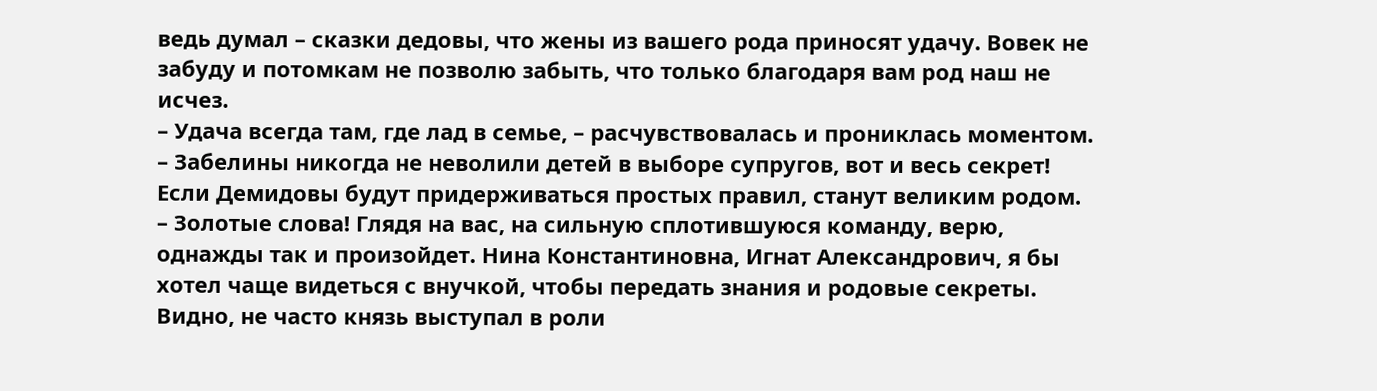ведь думал – сказки дедовы, что жены из вашего рода приносят удачу. Вовек не забуду и потомкам не позволю забыть, что только благодаря вам род наш не исчез.
– Удача всегда там, где лад в семье, – расчувствовалась и прониклась моментом. – Забелины никогда не неволили детей в выборе супругов, вот и весь секрет! Если Демидовы будут придерживаться простых правил, станут великим родом.
– Золотые слова! Глядя на вас, на сильную сплотившуюся команду, верю, однажды так и произойдет. Нина Константиновна, Игнат Александрович, я бы хотел чаще видеться с внучкой, чтобы передать знания и родовые секреты.
Видно, не часто князь выступал в роли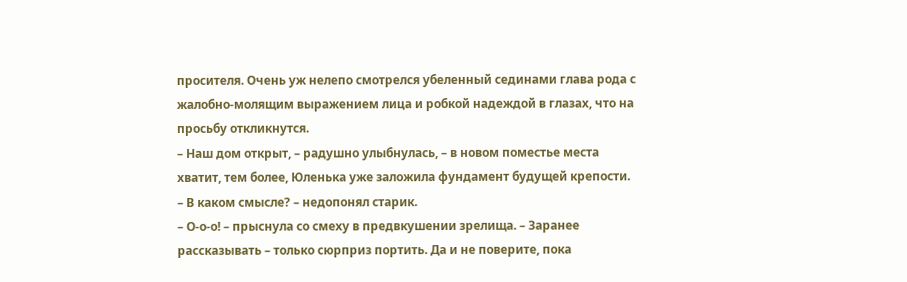просителя. Очень уж нелепо смотрелся убеленный сединами глава рода с жалобно-молящим выражением лица и робкой надеждой в глазах, что на просьбу откликнутся.
– Наш дом открыт, – радушно улыбнулась, – в новом поместье места хватит, тем более, Юленька уже заложила фундамент будущей крепости.
– В каком смысле? – недопонял старик.
– О-о-о! – прыснула со смеху в предвкушении зрелища. – Заранее рассказывать – только сюрприз портить. Да и не поверите, пока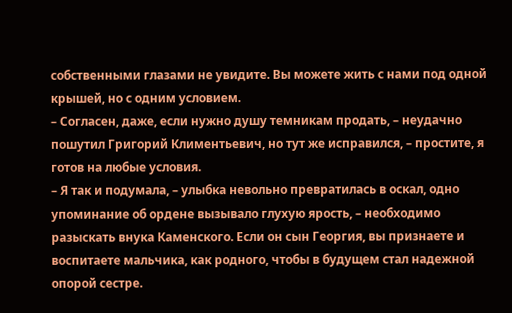собственными глазами не увидите. Вы можете жить с нами под одной крышей, но с одним условием.
– Согласен, даже, если нужно душу темникам продать, – неудачно пошутил Григорий Климентьевич, но тут же исправился, – простите, я готов на любые условия.
– Я так и подумала, – улыбка невольно превратилась в оскал, одно упоминание об ордене вызывало глухую ярость, – необходимо разыскать внука Каменского. Если он сын Георгия, вы признаете и воспитаете мальчика, как родного, чтобы в будущем стал надежной опорой сестре.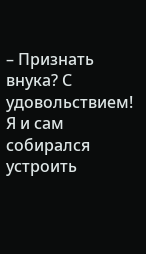– Признать внука? С удовольствием! Я и сам собирался устроить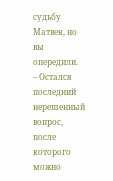судьбу Матвея, но вы опередили.
– Остался последний нерешенный вопрос, после которого можно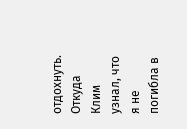отдохнуть. Откуда Клим узнал, что я не погибла в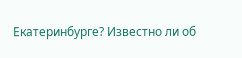Екатеринбурге? Известно ли об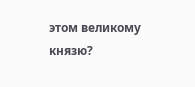этом великому князю?